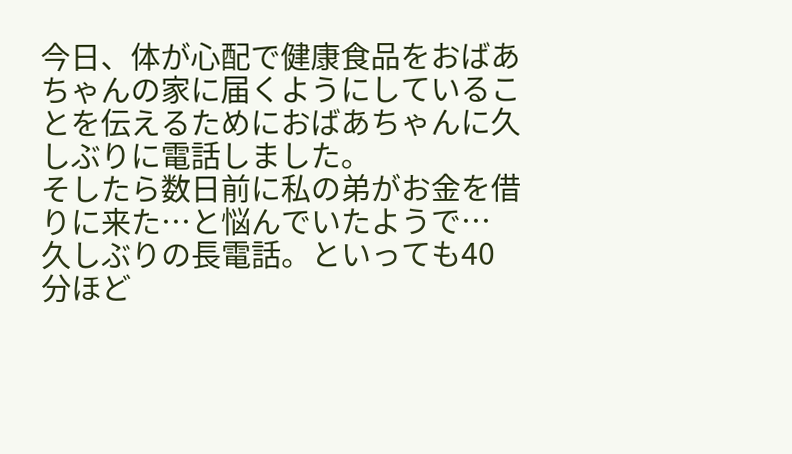今日、体が心配で健康食品をおばあちゃんの家に届くようにしていることを伝えるためにおばあちゃんに久しぶりに電話しました。
そしたら数日前に私の弟がお金を借りに来た…と悩んでいたようで…
久しぶりの長電話。といっても40分ほど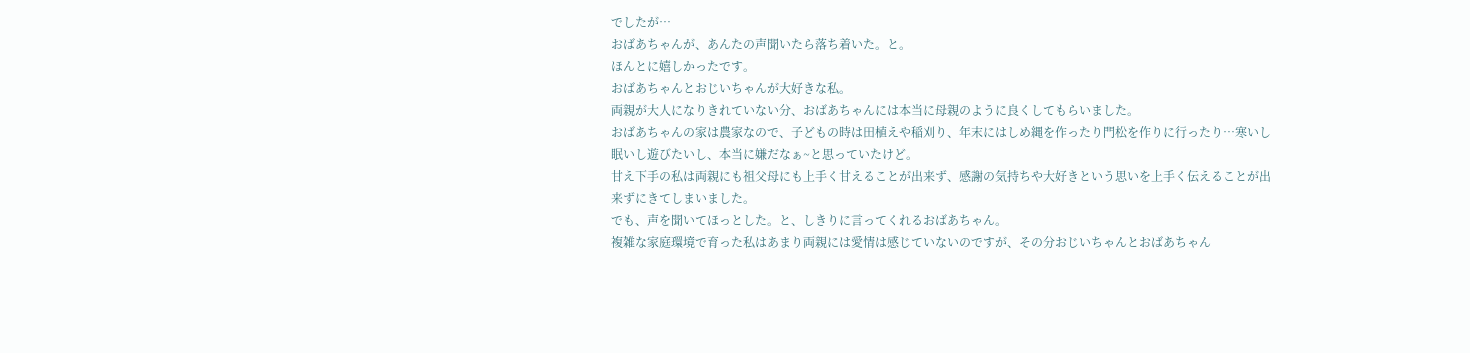でしたが…
おばあちゃんが、あんたの声聞いたら落ち着いた。と。
ほんとに嬉しかったです。
おばあちゃんとおじいちゃんが大好きな私。
両親が大人になりきれていない分、おばあちゃんには本当に母親のように良くしてもらいました。
おばあちゃんの家は農家なので、子どもの時は田植えや稲刈り、年末にはしめ縄を作ったり門松を作りに行ったり…寒いし眠いし遊びたいし、本当に嫌だなぁ~と思っていたけど。
甘え下手の私は両親にも祖父母にも上手く甘えることが出来ず、感謝の気持ちや大好きという思いを上手く伝えることが出来ずにきてしまいました。
でも、声を聞いてほっとした。と、しきりに言ってくれるおばあちゃん。
複雑な家庭環境で育った私はあまり両親には愛情は感じていないのですが、その分おじいちゃんとおばあちゃん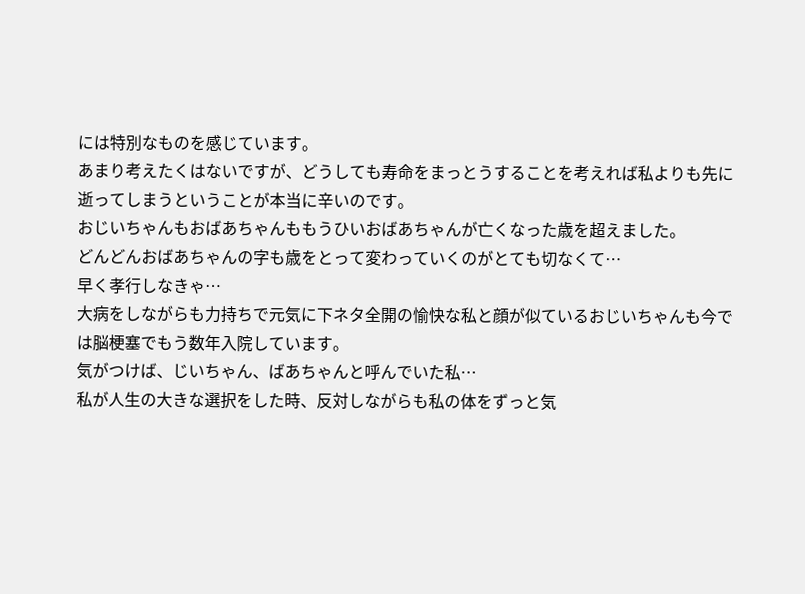には特別なものを感じています。
あまり考えたくはないですが、どうしても寿命をまっとうすることを考えれば私よりも先に逝ってしまうということが本当に辛いのです。
おじいちゃんもおばあちゃんももうひいおばあちゃんが亡くなった歳を超えました。
どんどんおばあちゃんの字も歳をとって変わっていくのがとても切なくて…
早く孝行しなきゃ…
大病をしながらも力持ちで元気に下ネタ全開の愉快な私と顔が似ているおじいちゃんも今では脳梗塞でもう数年入院しています。
気がつけば、じいちゃん、ばあちゃんと呼んでいた私…
私が人生の大きな選択をした時、反対しながらも私の体をずっと気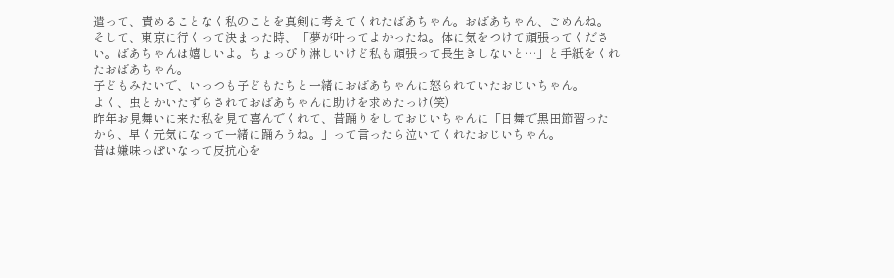遣って、責めることなく私のことを真剣に考えてくれたばあちゃん。おばあちゃん、ごめんね。そして、東京に行くって決まった時、「夢が叶ってよかったね。体に気をつけて頑張ってください。ばあちゃんは嬉しいよ。ちょっぴり淋しいけど私も頑張って長生きしないと…」と手紙をくれたおばあちゃん。
子どもみたいで、いっつも子どもたちと一緒におばあちゃんに怒られていたおじいちゃん。
よく、虫とかいたずらされておばあちゃんに助けを求めたっけ(笑)
昨年お見舞いに来た私を見て喜んでくれて、昔踊りをしておじいちゃんに「日舞で黒田節習ったから、早く元気になって一緒に踊ろうね。」って言ったら泣いてくれたおじいちゃん。
昔は嫌味っぽいなって反抗心を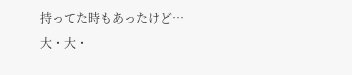持ってた時もあったけど…
大・大・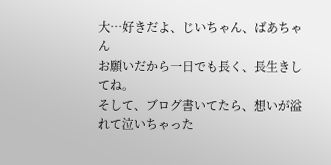大…好きだよ、じいちゃん、ばあちゃん
お願いだから一日でも長く、長生きしてね。
そして、ブログ書いてたら、想いが溢れて泣いちゃった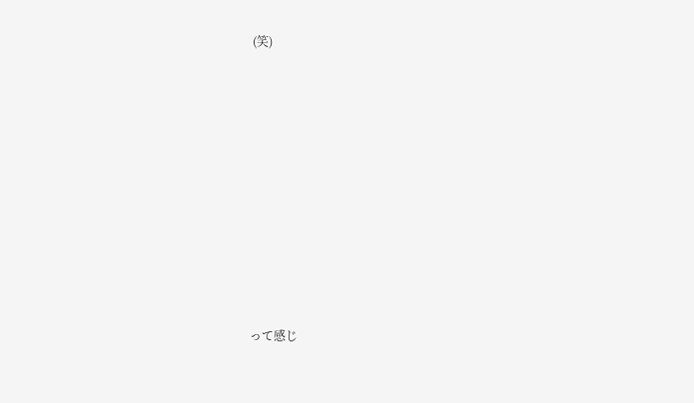(笑)










って感じ